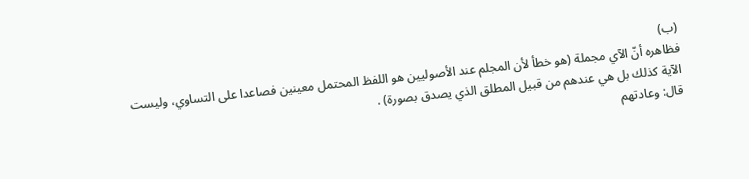(ب)
فظاهره أنّ الآي مجملة (هو خطأ لأن المجلم عند الأصوليين هو اللفظ المحتمل معينين فصاعدا على التساوي، وليست الآية كذلك بل هي عندهم من قبيل المطلق الذي يصدق بصورة) .
قال: وعادتهم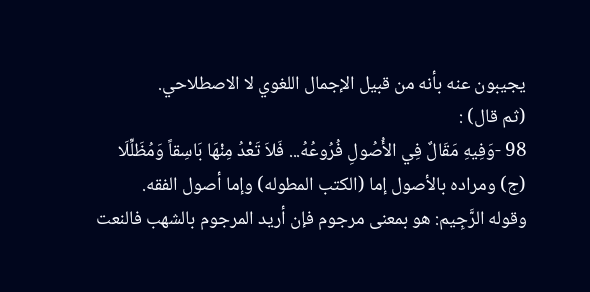يجيبون عنه بأنه من قبيل الإجمال اللغوي لا الاصطلاحي.
(ثم قال) :
98 -وَفِيهِ مَقَالٌ فِي الأُصُولِ فُرُوعُهُ... فَلاَ تَعْدُ مِنْهَا بَاسِقاً وَمُظَلِّلَا
(ج) ومراده بالأصول إما (الكتب المطوله) وإما أصول الفقه.
وقوله الرَّجِيم: هو بمعنى مرجوم فإن أريد المرجوم بالشهب فالنعت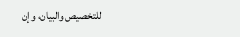للتخصيص والبيان، وإن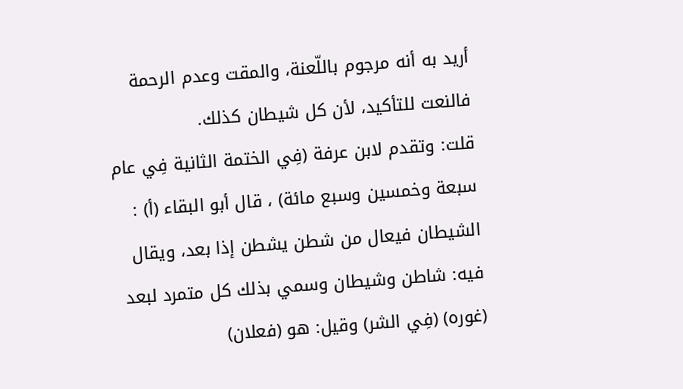أريد به أنه مرجوم باللّعنة، والمقت وعدم الرحمة فالنعت للتأكيد، لأن كل شيطان كذلك.
قلت: وتقدم لابن عرفة (فِي الختمة الثانية فِي عام سبعة وخمسين وسبع مائة) ، قال أبو البقاء (أ) : الشيطان فيعال من شطن يشطن إذا بعد، ويقال فيه: شاطن وشيطان وسمي بذلك كل متمرد لبعد (غوره) (فِي الشر) وقيل: هو (فعلان)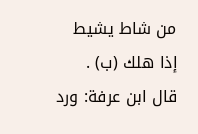من شاط يشيط إذا هلك (ب) .
قال ابن عرفة: ورد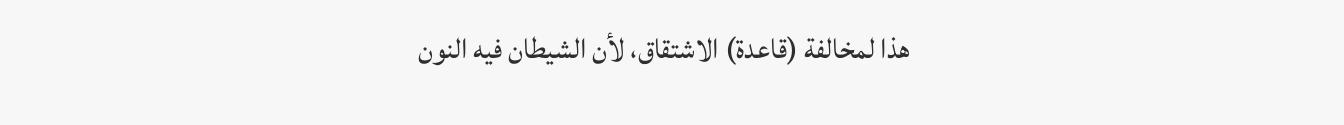هذا لمخالفة (قاعدة) الاشتقاق، لأن الشيطان فيه النون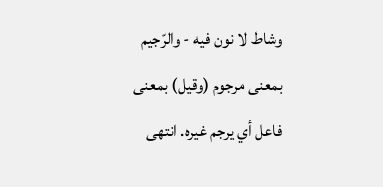وشاط لا نون فيه - والرّجيم بمعنى مرجوم (وقيل) بمعنى فاعل أي يرجم غيره. انتهى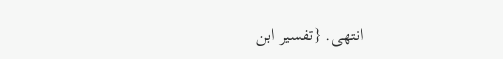انتهى. {تفسير ابن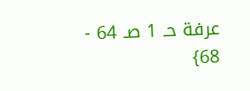عرفة حـ 1 صـ 64 - 68}